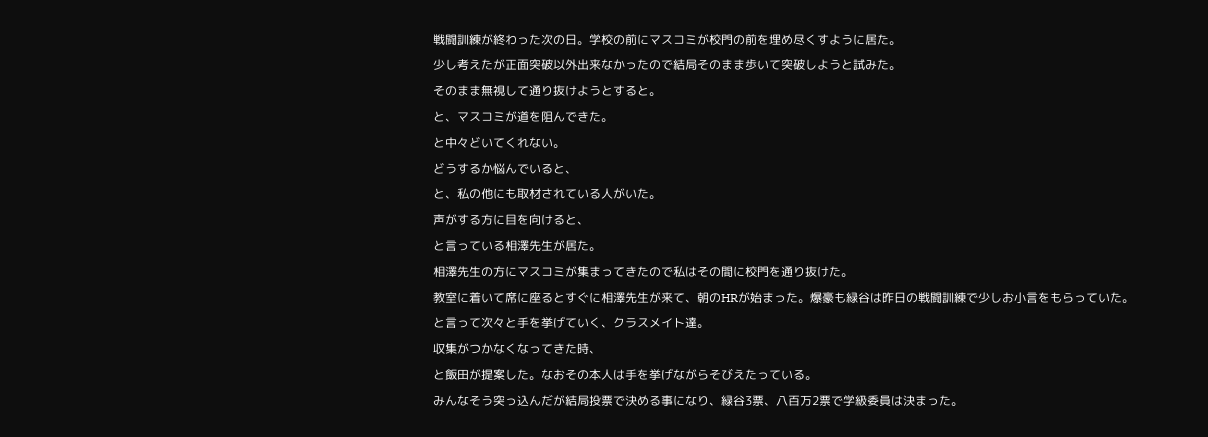戦闘訓練が終わった次の日。学校の前にマスコミが校門の前を埋め尽くすように居た。
少し考えたが正面突破以外出来なかったので結局そのまま歩いて突破しようと試みた。
そのまま無視して通り抜けようとすると。
と、マスコミが道を阻んできた。
と中々どいてくれない。
どうするか悩んでいると、
と、私の他にも取材されている人がいた。
声がする方に目を向けると、
と言っている相澤先生が居た。
相澤先生の方にマスコミが集まってきたので私はその間に校門を通り抜けた。
教室に着いて席に座るとすぐに相澤先生が来て、朝のHRが始まった。爆豪も緑谷は昨日の戦闘訓練で少しお小言をもらっていた。
と言って次々と手を挙げていく、クラスメイト達。
収集がつかなくなってきた時、
と飯田が提案した。なおその本人は手を挙げながらそびえたっている。
みんなそう突っ込んだが結局投票で決める事になり、緑谷3票、八百万2票で学級委員は決まった。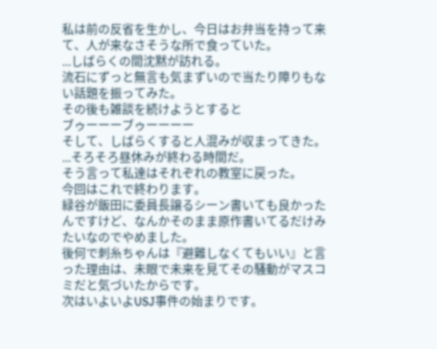私は前の反省を生かし、今日はお弁当を持って来て、人が来なさそうな所で食っていた。
...しばらくの間沈黙が訪れる。
流石にずっと無言も気まずいので当たり障りもない話題を振ってみた。
その後も雑談を続けようとすると
ブゥーーーブゥーーーー
そして、しばらくすると人混みが収まってきた。
...そろそろ昼休みが終わる時間だ。
そう言って私達はそれぞれの教室に戻った。
今回はこれで終わります。
緑谷が飯田に委員長譲るシーン書いても良かったんですけど、なんかそのまま原作書いてるだけみたいなのでやめました。
後何で刺糸ちゃんは『避難しなくてもいい』と言った理由は、未眼で未来を見てその騒動がマスコミだと気づいたからです。
次はいよいよUSJ事件の始まりです。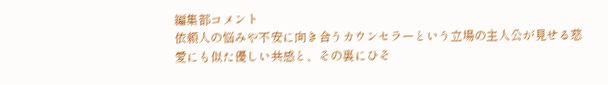編集部コメント
依頼人の悩みや不安に向き合うカウンセラーという立場の主人公が見せる慈愛にも似た優しい共感と、その裏にひそ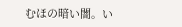むほの暗い闇。い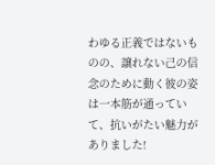わゆる正義ではないものの、譲れない己の信念のために動く彼の姿は一本筋が通っていて、抗いがたい魅力がありました!